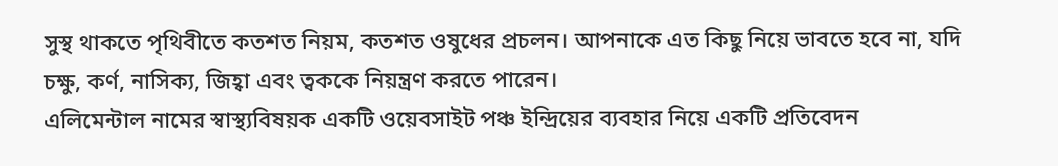সুস্থ থাকতে পৃথিবীতে কতশত নিয়ম, কতশত ওষুধের প্রচলন। আপনাকে এত কিছু নিয়ে ভাবতে হবে না, যদি চক্ষু, কর্ণ, নাসিক্য, জিহ্বা এবং ত্বককে নিয়ন্ত্রণ করতে পারেন।
এলিমেন্টাল নামের স্বাস্থ্যবিষয়ক একটি ওয়েবসাইট পঞ্চ ইন্দ্রিয়ের ব্যবহার নিয়ে একটি প্রতিবেদন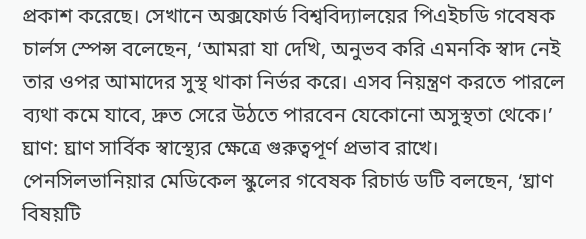প্রকাশ করেছে। সেখানে অক্সফোর্ড বিশ্ববিদ্যালয়ের পিএইচডি গবেষক চার্লস স্পেন্স বলেছেন, ‘আমরা যা দেখি, অনুভব করি এমনকি স্বাদ নেই তার ওপর আমাদের সুস্থ থাকা নির্ভর করে। এসব নিয়ন্ত্রণ করতে পারলে ব্যথা কমে যাবে, দ্রুত সেরে উঠতে পারবেন যেকোনো অসুস্থতা থেকে।’
ঘ্রাণ: ঘ্রাণ সার্বিক স্বাস্থ্যের ক্ষেত্রে গুরুত্বপূর্ণ প্রভাব রাখে। পেনসিলভানিয়ার মেডিকেল স্কুলের গবেষক রিচার্ড ডটি বলছেন, ‘ঘ্রাণ বিষয়টি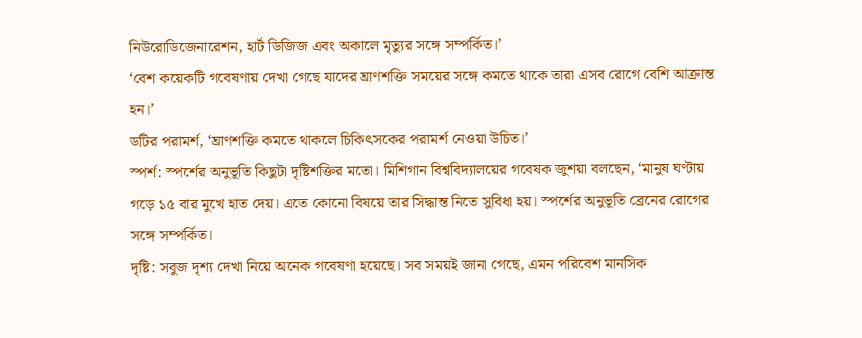নিউরোডিজেনারেশন, হার্ট ডিজিজ এবং অকালে মৃত্যুর সঙ্গে সম্পর্কিত।’
‘বেশ কয়েকটি গবেষণায় দেখা গেছে যাদের ঘ্রাণশক্তি সময়ের সঙ্গে কমতে থাকে তারা এসব রোগে বেশি আক্রান্ত হন।’
ডটির পরামর্শ, ‘ঘ্রাণশক্তি কমতে থাকলে চিকিৎসকের পরামর্শ নেওয়া উচিত।’
স্পর্শ: স্পর্শের অনুভূতি কিছুটা দৃষ্টিশক্তির মতো। মিশিগান বিশ্ববিদ্যালয়ের গবেষক জুশয়া বলছেন, ‘মানুষ ঘণ্টায় গড়ে ১৫ বার মুখে হাত দেয়। এতে কোনো বিষয়ে তার সিদ্ধান্ত নিতে সুবিধা হয়। স্পর্শের অনুভূতি ব্রেনের রোগের সঙ্গে সম্পর্কিত।
দৃষ্টি: সবুজ দৃশ্য দেখা নিয়ে অনেক গবেষণা হয়েছে। সব সময়ই জানা গেছে, এমন পরিবেশ মানসিক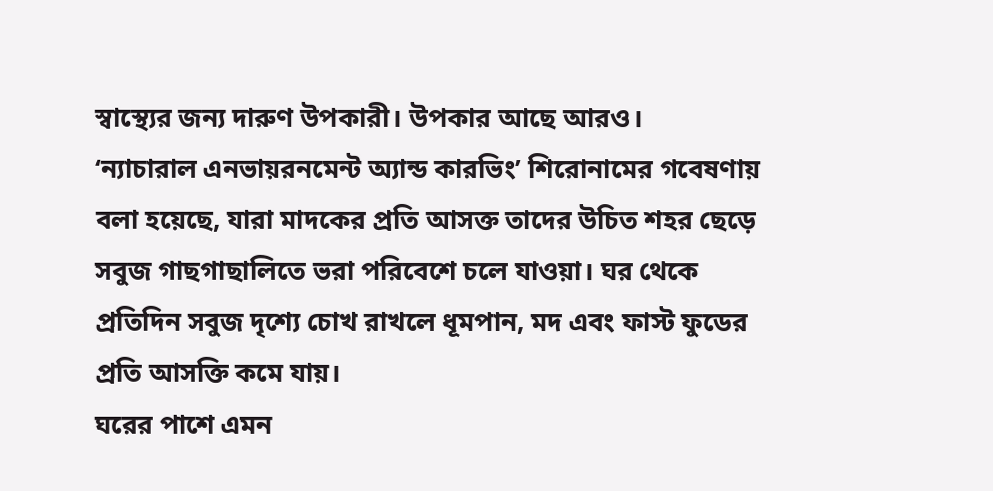স্বাস্থ্যের জন্য দারুণ উপকারী। উপকার আছে আরও।
‘ন্যাচারাল এনভায়রনমেন্ট অ্যান্ড কারভিং’ শিরোনামের গবেষণায় বলা হয়েছে, যারা মাদকের প্রতি আসক্ত তাদের উচিত শহর ছেড়ে সবুজ গাছগাছালিতে ভরা পরিবেশে চলে যাওয়া। ঘর থেকে প্রতিদিন সবুজ দৃশ্যে চোখ রাখলে ধূমপান, মদ এবং ফাস্ট ফুডের প্রতি আসক্তি কমে যায়।
ঘরের পাশে এমন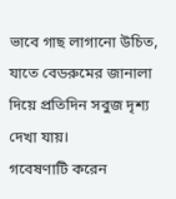ভাবে গাছ লাগানো উচিত, যাতে বেডরুমের জানালা দিয়ে প্রতিদিন সবুজ দৃশ্য দেখা যায়।
গবেষণাটি করেন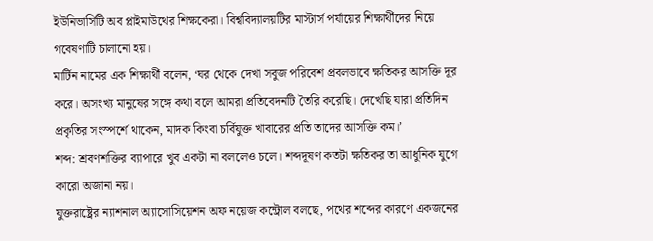ইউনিভার্সিটি অব প্লাইমাউথের শিক্ষকেরা। বিশ্ববিদ্যালয়টির মাস্টার্স পর্যায়ের শিক্ষার্থীদের নিয়ে গবেষণাটি চালানো হয়।
মার্টিন নামের এক শিক্ষার্থী বলেন, ‘ঘর থেকে দেখা সবুজ পরিবেশ প্রবলভাবে ক্ষতিকর আসক্তি দূর করে। অসংখ্য মানুষের সঙ্গে কথা বলে আমরা প্রতিবেদনটি তৈরি করেছি। দেখেছি যারা প্রতিদিন প্রকৃতির সংস্পর্শে থাকেন, মাদক কিংবা চর্বিযুক্ত খাবারের প্রতি তাদের আসক্তি কম।’
শব্দ: শ্রবণশক্তির ব্যাপারে খুব একটা না বললেও চলে। শব্দদূষণ কতটা ক্ষতিকর তা আধুনিক যুগে কারো অজানা নয়।
যুক্তরাষ্ট্রের ন্যাশনাল অ্যাসোসিয়েশন অফ নয়েজ কন্ট্রোল বলছে, পথের শব্দের কারণে একজনের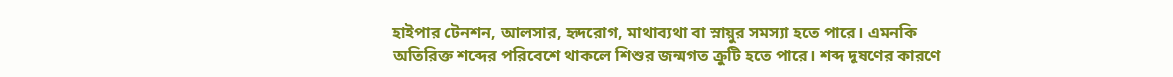হাইপার টেনশন, আলসার, হৃদরোগ, মাথাব্যথা বা স্নায়ুর সমস্যা হতে পারে। এমনকি অতিরিক্ত শব্দের পরিবেশে থাকলে শিশুর জন্মগত ক্রুটি হতে পারে। শব্দ দূষণের কারণে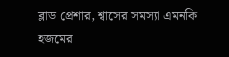ব্লাড প্রেশার, শ্বাসের সমস্যা এমনকি হজমের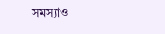সমস্যাও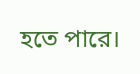হতে পারে।